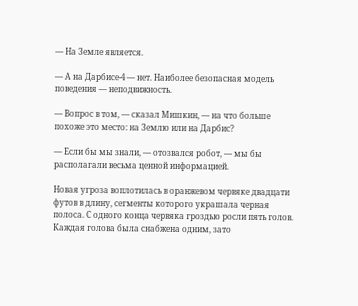— На Земле является.

— А на Дарбисе-4 — нет. Наиболее безопасная модель поведения — неподвижность.

— Вопрос в том, — сказал Мишкин, — на что больше похоже это место: на Землю или на Дарбис?

— Если бы мы знали, — отозвался робот, — мы бы располагали весьма ценной информацией.

Новая угроза воплотилась в оранжевом червяке двадцати футов в длину, сегменты которого украшала черная полоса. С одного конца червяка гроздью росли пять голов. Каждая голова была снабжена одним, зато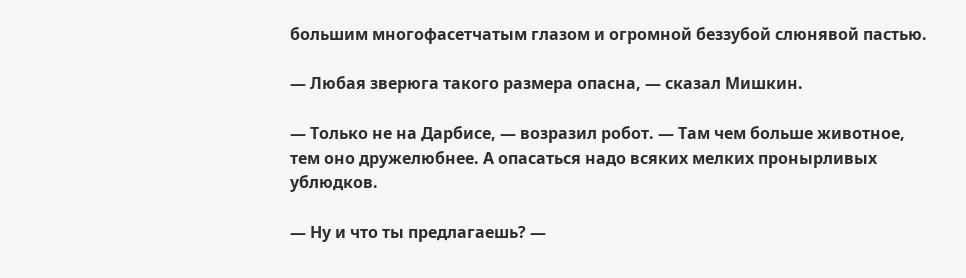большим многофасетчатым глазом и огромной беззубой слюнявой пастью.

— Любая зверюга такого размера опасна, — сказал Мишкин.

— Только не на Дарбисе, — возразил робот. — Там чем больше животное, тем оно дружелюбнее. А опасаться надо всяких мелких пронырливых ублюдков.

— Ну и что ты предлагаешь? —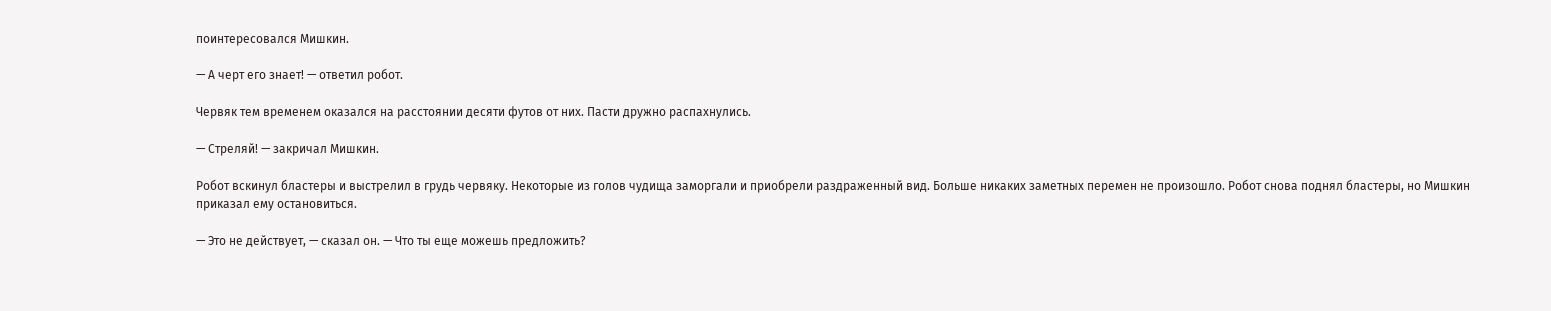поинтересовался Мишкин.

— А черт его знает! — ответил робот.

Червяк тем временем оказался на расстоянии десяти футов от них. Пасти дружно распахнулись.

— Стреляй! — закричал Мишкин.

Робот вскинул бластеры и выстрелил в грудь червяку. Некоторые из голов чудища заморгали и приобрели раздраженный вид. Больше никаких заметных перемен не произошло. Робот снова поднял бластеры, но Мишкин приказал ему остановиться.

— Это не действует, — сказал он. — Что ты еще можешь предложить?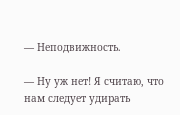— Неподвижность.

— Ну уж нет! Я считаю, что нам следует удирать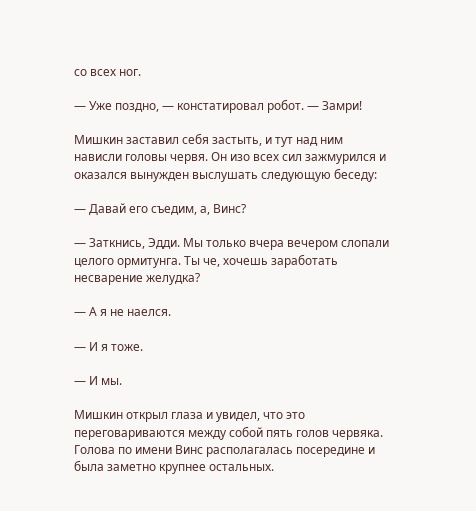со всех ног.

— Уже поздно, — констатировал робот. — Замри!

Мишкин заставил себя застыть, и тут над ним нависли головы червя. Он изо всех сил зажмурился и оказался вынужден выслушать следующую беседу:

— Давай его съедим, а, Винс?

— Заткнись, Эдди. Мы только вчера вечером слопали целого ормитунга. Ты че, хочешь заработать несварение желудка?

— А я не наелся.

— И я тоже.

— И мы.

Мишкин открыл глаза и увидел, что это переговариваются между собой пять голов червяка. Голова по имени Винс располагалась посередине и была заметно крупнее остальных.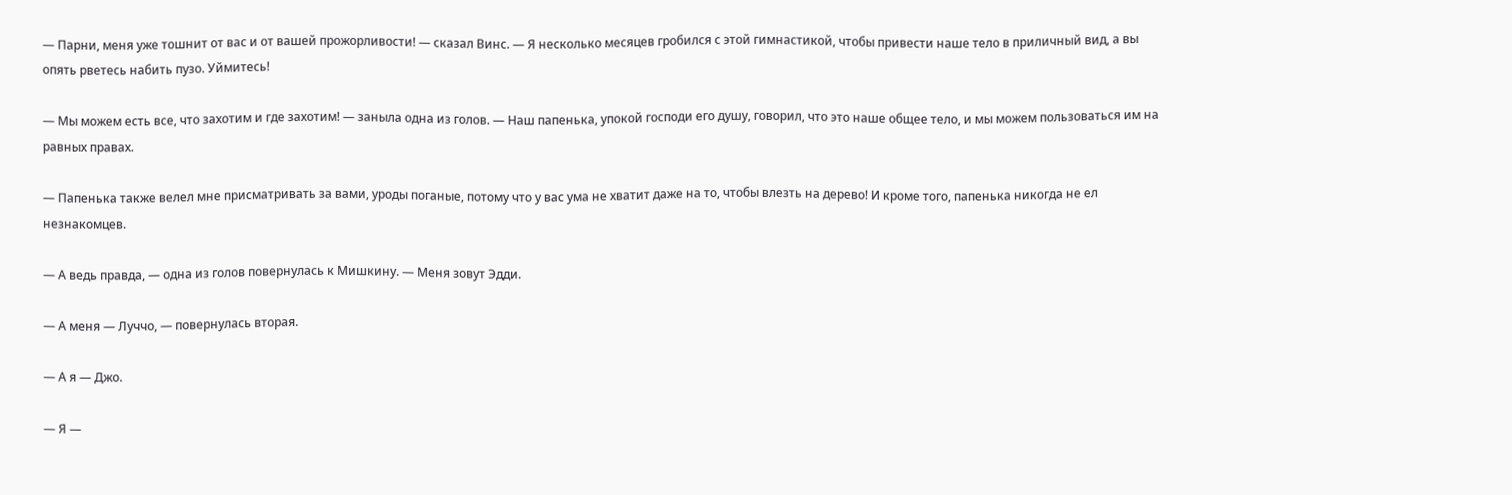— Парни, меня уже тошнит от вас и от вашей прожорливости! — сказал Винс. — Я несколько месяцев гробился с этой гимнастикой, чтобы привести наше тело в приличный вид, а вы опять рветесь набить пузо. Уймитесь!

— Мы можем есть все, что захотим и где захотим! — заныла одна из голов. — Наш папенька, упокой господи его душу, говорил, что это наше общее тело, и мы можем пользоваться им на равных правах.

— Папенька также велел мне присматривать за вами, уроды поганые, потому что у вас ума не хватит даже на то, чтобы влезть на дерево! И кроме того, папенька никогда не ел незнакомцев.

— А ведь правда, — одна из голов повернулась к Мишкину. — Меня зовут Эдди.

— А меня — Луччо, — повернулась вторая.

— А я — Джо.

— Я —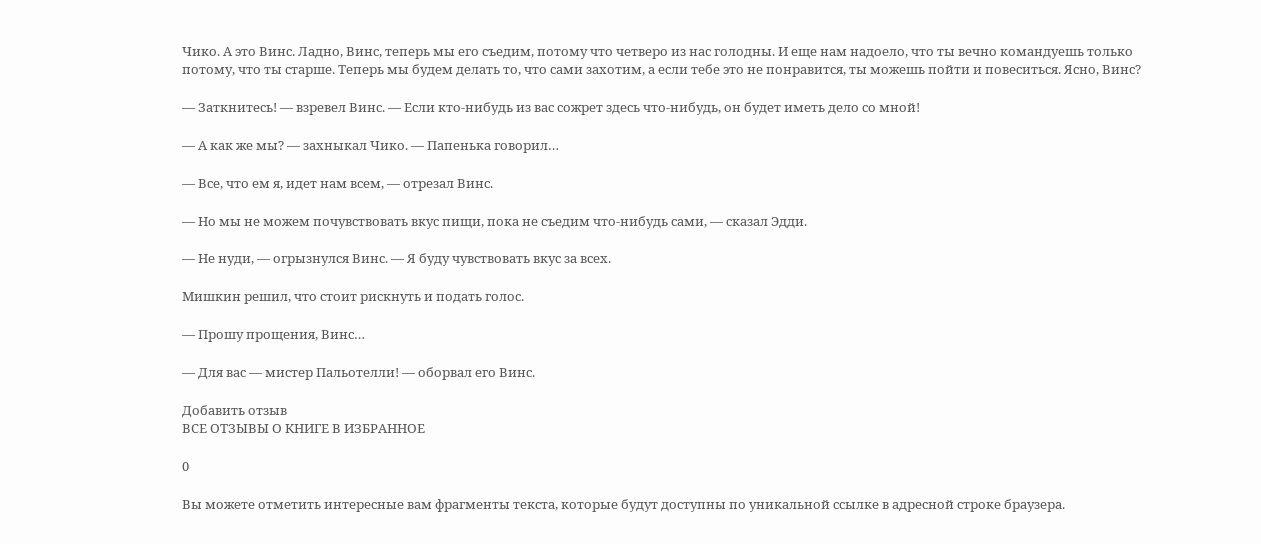Чико. А это Винс. Ладно, Винс, теперь мы его съедим, потому что четверо из нас голодны. И еще нам надоело, что ты вечно командуешь только потому, что ты старше. Теперь мы будем делать то, что сами захотим, а если тебе это не понравится, ты можешь пойти и повеситься. Ясно, Винс?

— Заткнитесь! — взревел Винс. — Если кто-нибудь из вас сожрет здесь что-нибудь, он будет иметь дело со мной!

— А как же мы? — захныкал Чико. — Папенька говорил…

— Все, что ем я, идет нам всем, — отрезал Винс.

— Но мы не можем почувствовать вкус пищи, пока не съедим что-нибудь сами, — сказал Эдди.

— Не нуди, — огрызнулся Винс. — Я буду чувствовать вкус за всех.

Мишкин решил, что стоит рискнуть и подать голос.

— Прошу прощения, Винс…

— Для вас — мистер Пальотелли! — оборвал его Винс.

Добавить отзыв
ВСЕ ОТЗЫВЫ О КНИГЕ В ИЗБРАННОЕ

0

Вы можете отметить интересные вам фрагменты текста, которые будут доступны по уникальной ссылке в адресной строке браузера.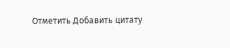Отметить Добавить цитату